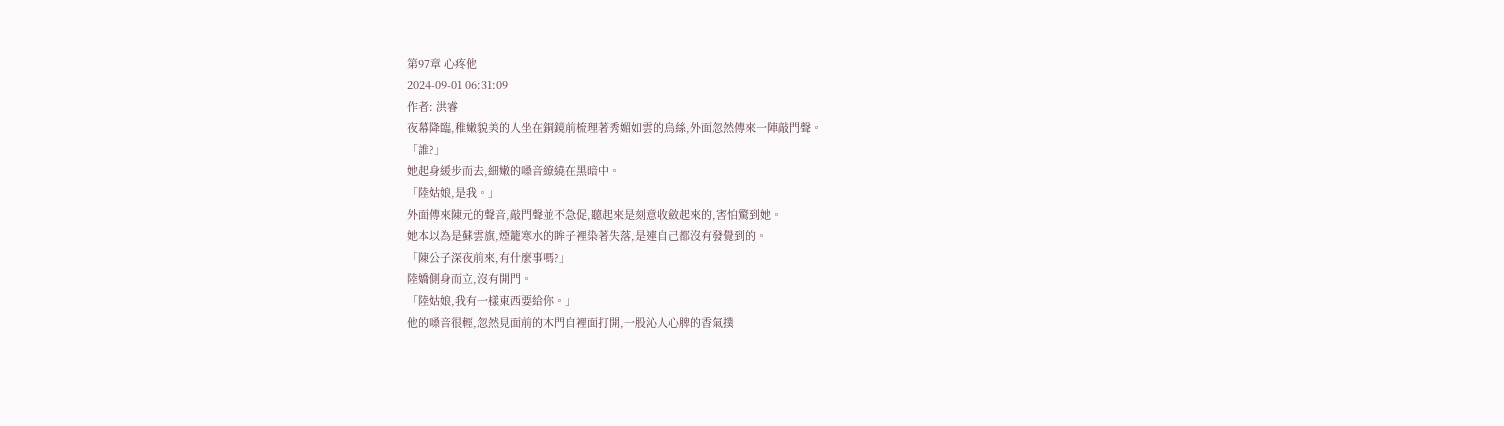第97章 心疼他
2024-09-01 06:31:09
作者: 洪睿
夜幕降臨,稚嫩貌美的人坐在銅鏡前梳理著秀媚如雲的烏絲,外面忽然傳來一陣敲門聲。
「誰?」
她起身緩步而去,細嫩的嗓音繚繞在黑暗中。
「陸姑娘,是我。」
外面傳來陳元的聲音,敲門聲並不急促,聽起來是刻意收斂起來的,害怕驚到她。
她本以為是蘇雲旗,煙籠寒水的眸子裡染著失落,是連自己都沒有發覺到的。
「陳公子深夜前來,有什麼事嗎?」
陸嬌側身而立,沒有開門。
「陸姑娘,我有一樣東西要給你。」
他的嗓音很輕,忽然見面前的木門自裡面打開,一股沁人心脾的香氣撲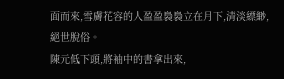面而來,雪膚花容的人盈盈裊裊立在月下,清淡縹緲,絕世脫俗。
陳元低下頭,將袖中的書拿出來,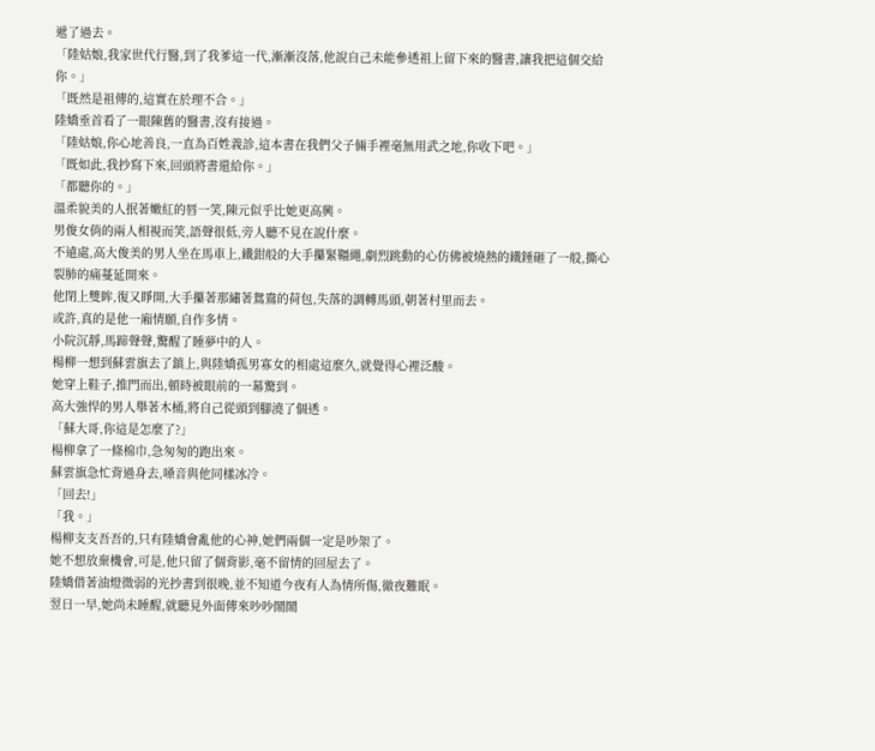遞了過去。
「陸姑娘,我家世代行醫,到了我爹這一代,漸漸沒落,他說自己未能參透祖上留下來的醫書,讓我把這個交給你。」
「既然是祖傳的,這實在於理不合。」
陸嬌垂首看了一眼陳舊的醫書,沒有接過。
「陸姑娘,你心地善良,一直為百姓義診,這本書在我們父子倆手裡毫無用武之地,你收下吧。」
「既如此,我抄寫下來,回頭將書還給你。」
「都聽你的。」
溫柔貌美的人抿著嫩紅的唇一笑,陳元似乎比她更高興。
男俊女俏的兩人相視而笑,語聲很低,旁人聽不見在說什麼。
不遠處,高大俊美的男人坐在馬車上,鐵鉗般的大手攥緊韁繩,劇烈跳動的心仿佛被燒熱的鐵錘砸了一般,撕心裂肺的痛蔓延開來。
他閉上雙眸,復又睜開,大手攥著那繡著鴛鴦的荷包,失落的調轉馬頭,朝著村里而去。
或許,真的是他一廂情願,自作多情。
小院沉靜,馬蹄聲聲,驚醒了睡夢中的人。
楊柳一想到蘇雲旗去了鎮上,與陸嬌孤男寡女的相處這麼久,就覺得心裡泛酸。
她穿上鞋子,推門而出,頓時被眼前的一幕驚到。
高大強悍的男人舉著木桶,將自己從頭到腳澆了個透。
「蘇大哥,你這是怎麼了?」
楊柳拿了一條棉巾,急匆匆的跑出來。
蘇雲旗急忙背過身去,嗓音與他同樣冰冷。
「回去!」
「我。」
楊柳支支吾吾的,只有陸嬌會亂他的心神,她們兩個一定是吵架了。
她不想放棄機會,可是,他只留了個背影,毫不留情的回屋去了。
陸嬌借著油燈微弱的光抄書到很晚,並不知道今夜有人為情所傷,徹夜難眠。
翌日一早,她尚未睡醒,就聽見外面傳來吵吵鬧鬧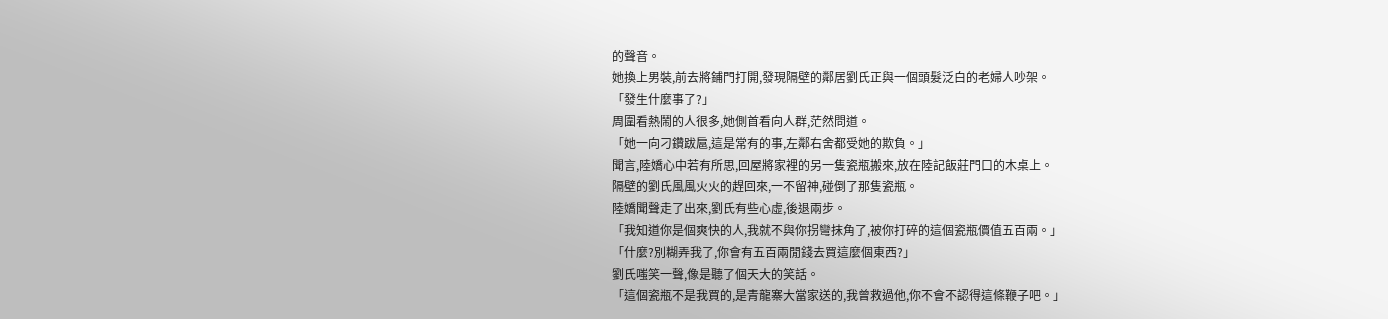的聲音。
她換上男裝,前去將鋪門打開,發現隔壁的鄰居劉氏正與一個頭髮泛白的老婦人吵架。
「發生什麼事了?」
周圍看熱鬧的人很多,她側首看向人群,茫然問道。
「她一向刁鑽跋扈,這是常有的事,左鄰右舍都受她的欺負。」
聞言,陸嬌心中若有所思,回屋將家裡的另一隻瓷瓶搬來,放在陸記飯莊門口的木桌上。
隔壁的劉氏風風火火的趕回來,一不留神,碰倒了那隻瓷瓶。
陸嬌聞聲走了出來,劉氏有些心虛,後退兩步。
「我知道你是個爽快的人,我就不與你拐彎抹角了,被你打碎的這個瓷瓶價值五百兩。」
「什麼?別糊弄我了,你會有五百兩閒錢去買這麼個東西?」
劉氏嗤笑一聲,像是聽了個天大的笑話。
「這個瓷瓶不是我買的,是青龍寨大當家送的,我曾救過他,你不會不認得這條鞭子吧。」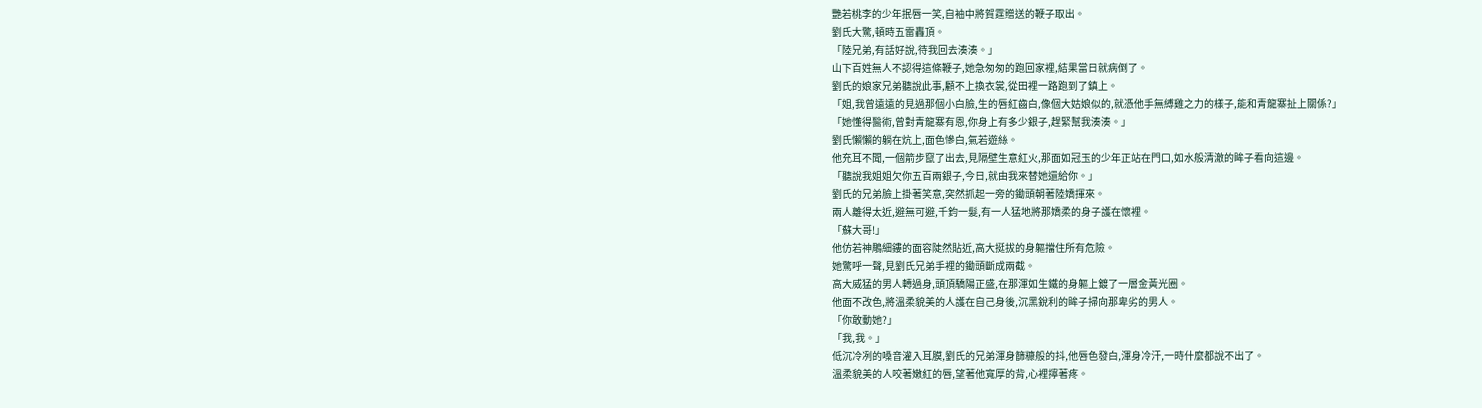艷若桃李的少年抿唇一笑,自袖中將賀霆贈送的鞭子取出。
劉氏大驚,頓時五雷轟頂。
「陸兄弟,有話好說,待我回去湊湊。」
山下百姓無人不認得這條鞭子,她急匆匆的跑回家裡,結果當日就病倒了。
劉氏的娘家兄弟聽說此事,顧不上換衣裳,從田裡一路跑到了鎮上。
「姐,我曾遠遠的見過那個小白臉,生的唇紅齒白,像個大姑娘似的,就憑他手無縛雞之力的樣子,能和青龍寨扯上關係?」
「她懂得醫術,曾對青龍寨有恩,你身上有多少銀子,趕緊幫我湊湊。」
劉氏懶懶的躺在炕上,面色慘白,氣若遊絲。
他充耳不聞,一個箭步竄了出去,見隔壁生意紅火,那面如冠玉的少年正站在門口,如水般清澈的眸子看向這邊。
「聽說我姐姐欠你五百兩銀子,今日,就由我來替她還給你。」
劉氏的兄弟臉上掛著笑意,突然抓起一旁的鋤頭朝著陸嬌揮來。
兩人離得太近,避無可避,千鈞一髮,有一人猛地將那嬌柔的身子護在懷裡。
「蘇大哥!」
他仿若神鵰細鏤的面容陡然貼近,高大挺拔的身軀擋住所有危險。
她驚呼一聲,見劉氏兄弟手裡的鋤頭斷成兩截。
高大威猛的男人轉過身,頭頂驕陽正盛,在那渾如生鐵的身軀上鍍了一層金黃光圈。
他面不改色,將溫柔貌美的人護在自己身後,沉黑銳利的眸子掃向那卑劣的男人。
「你敢動她?」
「我,我。」
低沉冷冽的嗓音灌入耳膜,劉氏的兄弟渾身篩糠般的抖,他唇色發白,渾身冷汗,一時什麼都說不出了。
溫柔貌美的人咬著嫩紅的唇,望著他寬厚的背,心裡擰著疼。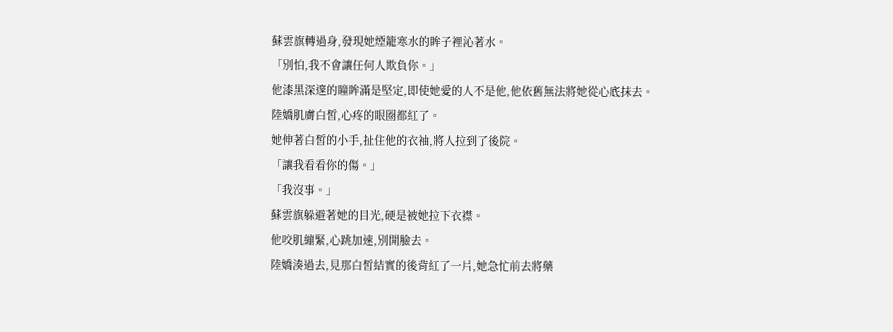蘇雲旗轉過身,發現她煙籠寒水的眸子裡沁著水。
「別怕,我不會讓任何人欺負你。」
他漆黑深邃的瞳眸滿是堅定,即使她愛的人不是他,他依舊無法將她從心底抹去。
陸嬌肌膚白皙,心疼的眼圈都紅了。
她伸著白皙的小手,扯住他的衣袖,將人拉到了後院。
「讓我看看你的傷。」
「我沒事。」
蘇雲旗躲避著她的目光,硬是被她拉下衣襟。
他咬肌繃緊,心跳加速,別開臉去。
陸嬌湊過去,見那白皙結實的後背紅了一片,她急忙前去將藥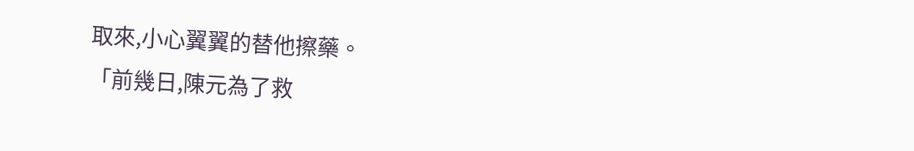取來,小心翼翼的替他擦藥。
「前幾日,陳元為了救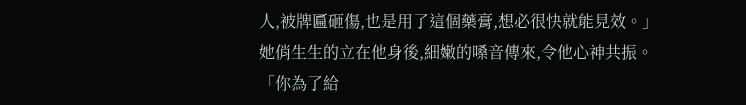人,被牌匾砸傷,也是用了這個藥膏,想必很快就能見效。」
她俏生生的立在他身後,細嫩的嗓音傳來,令他心神共振。
「你為了給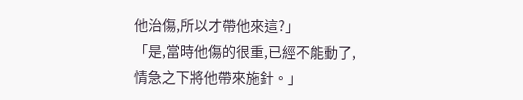他治傷,所以才帶他來這?」
「是,當時他傷的很重,已經不能動了,情急之下將他帶來施針。」